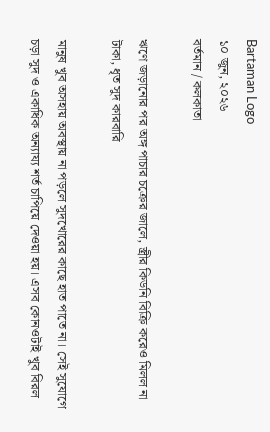Bartaman Logo
১০ জুন, ২০২৬
বর্তমান / কলকাতা

ঋণে জড়ানোর পর অঙ্গ পাচার চক্রের জালে, স্ত্রীর কিডনি বিক্রি করেও মিলল না টাকা, ধৃত সুদ কারবারি

মানুষ খুব অসহায় অবস্থায় না পড়লে সুদখোরের কাছে হাত পাতে না। সেই সুযোগে চড়া সুদ ও একাধিক অন্যায্য শর্ত চাপিয়ে দেওয়া হয়। এসব কোনওটাই খুব বিরল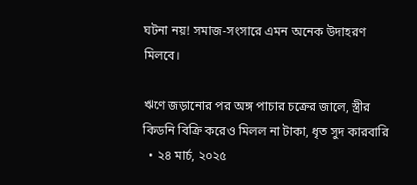ঘটনা নয়! সমাজ-সংসারে এমন অনেক উদাহরণ মিলবে।

ঋণে জড়ানোর পর অঙ্গ পাচার চক্রের জালে, স্ত্রীর কিডনি বিক্রি করেও মিলল না টাকা, ধৃত সুদ কারবারি
  • ২৪ মার্চ, ২০২৫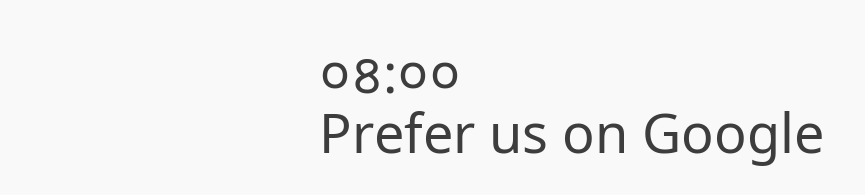০৪:০০
Prefer us on Google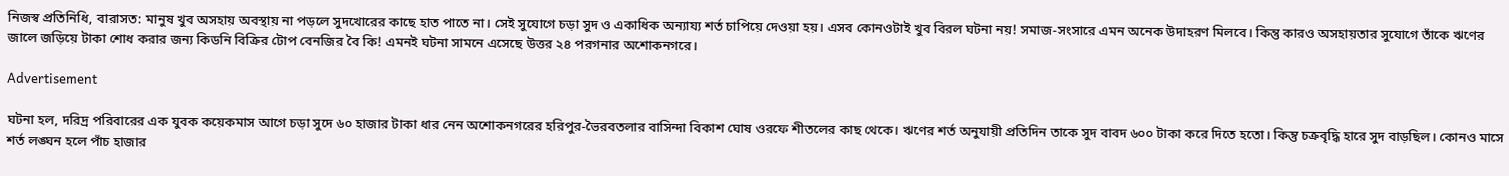নিজস্ব প্রতিনিধি, বারাসত: মানুষ খুব অসহায় অবস্থায় না পড়লে সুদখোরের কাছে হাত পাতে না। সেই সুযোগে চড়া সুদ ও একাধিক অন্যায্য শর্ত চাপিয়ে দেওয়া হয়। এসব কোনওটাই খুব বিরল ঘটনা নয়! সমাজ-সংসারে এমন অনেক উদাহরণ মিলবে। কিন্তু কারও অসহায়তার সুযোগে তাঁকে ঋণের জালে জড়িয়ে টাকা শোধ করার জন্য কিডনি বিক্রির টোপ বেনজির বৈ কি! এমনই ঘটনা সামনে এসেছে উত্তর ২৪ পরগনার অশোকনগরে।

Advertisement

ঘটনা হল, দরিদ্র পরিবারের এক যুবক কয়েকমাস আগে চড়া সুদে ৬০ হাজার টাকা ধার নেন অশোকনগরের হরিপুর-ভৈরবতলার বাসিন্দা বিকাশ ঘোষ ওরফে শীতলের কাছ থেকে। ঋণের শর্ত অনুযায়ী প্রতিদিন তাকে সুদ বাবদ ৬০০ টাকা করে দিতে হতো। কিন্তু চক্রবৃদ্ধি হারে সুদ বাড়ছিল। কোনও মাসে শর্ত লঙ্ঘন হলে পাঁচ হাজার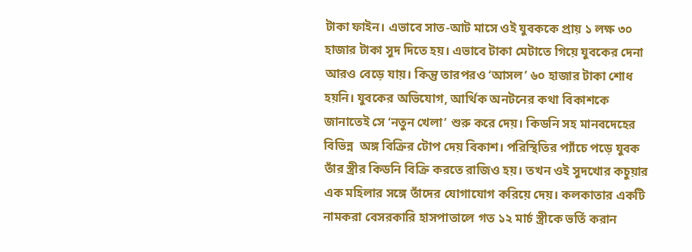টাকা ফাইন। এভাবে সাত-আট মাসে ওই যুবককে প্রায় ১ লক্ষ ৩০ হাজার টাকা সুদ দিতে হয়। এভাবে টাকা মেটাতে গিয়ে যুবকের দেনা আরও বেড়ে যায়। কিন্তু তারপরও ‘আসল’ ৬০ হাজার টাকা শোধ হয়নি। যুবকের অভিযোগ, আর্থিক অনটনের কথা বিকাশকে জানাতেই সে ‘নতুন খেলা’ শুরু করে দেয়। কিডনি সহ মানবদেহের বিভিন্ন  অঙ্গ বিক্রির টোপ দেয় বিকাশ। পরিস্থিতির প্যাঁচে পড়ে যুবক তাঁর স্ত্রীর কিডনি বিক্রি করতে রাজিও হয়। তখন ওই সুদখোর কচুয়ার এক মহিলার সঙ্গে তাঁদের যোগাযোগ করিয়ে দেয়। কলকাতার একটি নামকরা বেসরকারি হাসপাতালে গত ১২ মার্চ স্ত্রীকে ভর্তি করান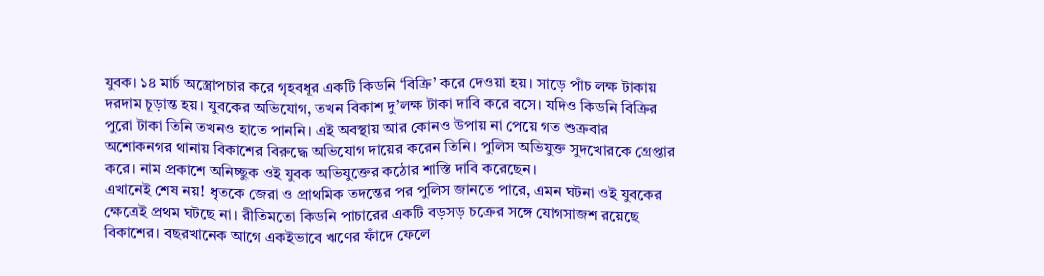যুবক। ১৪ মার্চ অস্ত্রোপচার করে গৃহবধূর একটি কিডনি ‘বিক্রি’ করে দেওয়া হয়। সাড়ে পাঁচ লক্ষ টাকায় দরদাম চূড়ান্ত হয়। যুবকের অভিযোগ, তখন বিকাশ দু’লক্ষ টাকা দাবি করে বসে। যদিও কিডনি বিক্রির পুরো টাকা তিনি তখনও হাতে পাননি। এই অবস্থায় আর কোনও উপায় না পেয়ে গত শুক্রবার অশোকনগর থানায় বিকাশের বিরুদ্ধে অভিযোগ দায়ের করেন তিনি। পুলিস অভিযুক্ত সুদখোরকে গ্রেপ্তার করে। নাম প্রকাশে অনিচ্ছুক ওই যুবক অভিযুক্তের কঠোর শাস্তি দাবি করেছেন।
এখানেই শেষ নয়! ধৃতকে জেরা ও প্রাথমিক তদন্তের পর পুলিস জানতে পারে, এমন ঘটনা ওই যুবকের ক্ষেত্রেই প্রথম ঘটছে না। রীতিমতো কিডনি পাচারের একটি বড়সড় চক্রের সঙ্গে যোগসাজশ রয়েছে বিকাশের। বছরখানেক আগে একইভাবে ঋণের ফাঁদে ফেলে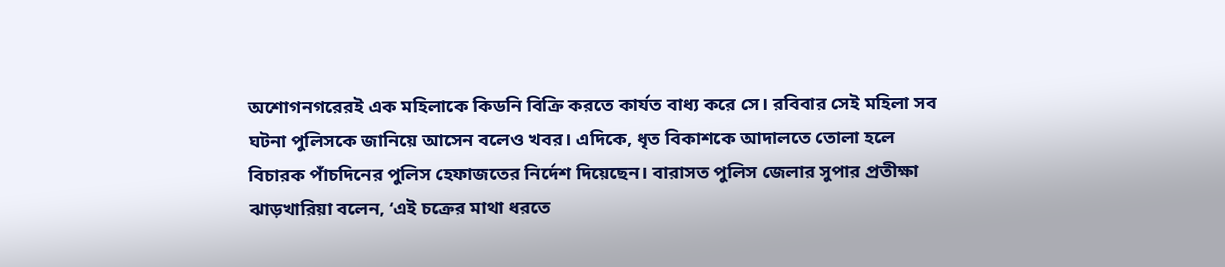অশোগনগরেরই এক মহিলাকে কিডনি বিক্রি করতে কার্যত বাধ্য করে সে। রবিবার সেই মহিলা সব ঘটনা পুলিসকে জানিয়ে আসেন বলেও খবর। এদিকে, ধৃত বিকাশকে আদালতে তোলা হলে বিচারক পাঁচদিনের পুলিস হেফাজতের নির্দেশ দিয়েছেন। বারাসত পুলিস জেলার সুপার প্রতীক্ষা ঝাড়খারিয়া বলেন, ‘এই চক্রের মাথা ধরতে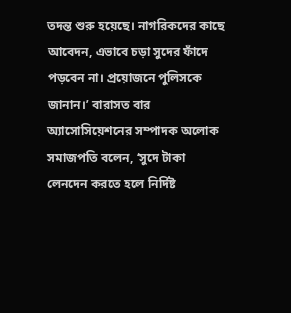তদন্ত শুরু হয়েছে। নাগরিকদের কাছে আবেদন, এভাবে চড়া সুদের ফাঁদে পড়বেন না। প্রয়োজনে পুলিসকে জানান।’ বারাসত বার অ্যাসোসিয়েশনের সম্পাদক অলোক সমাজপতি বলেন, ‘সুদে টাকা লেনদেন করতে হলে নির্দিষ্ট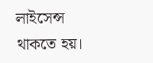লাইসেন্স থাকতে হয়।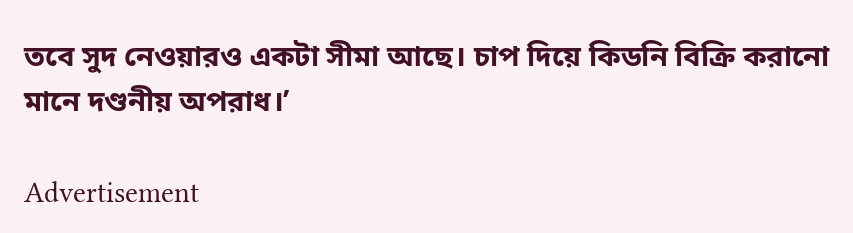তবে সুদ নেওয়ারও একটা সীমা আছে। চাপ দিয়ে কিডনি বিক্রি করানো মানে দণ্ডনীয় অপরাধ।’

Advertisement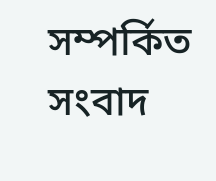সম্পর্কিত সংবাদ